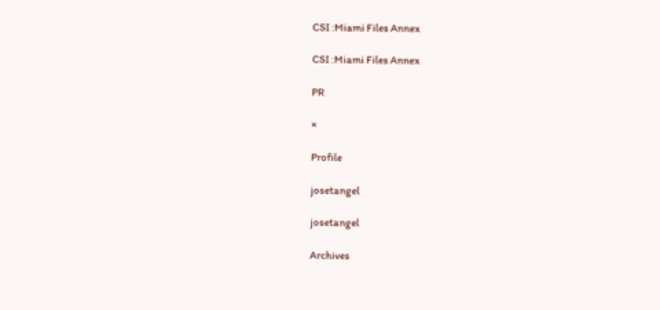CSI :Miami Files Annex

CSI :Miami Files Annex

PR

×

Profile

josetangel

josetangel

Archives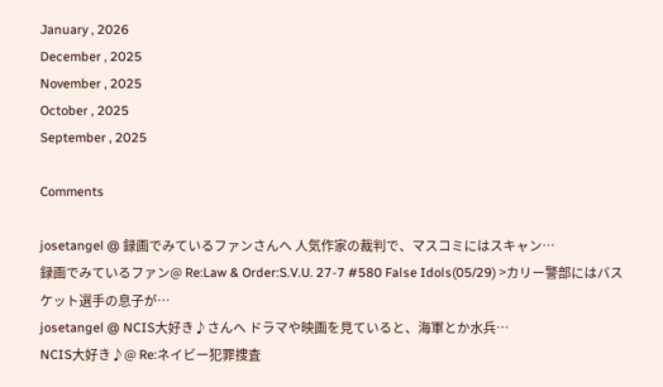January , 2026
December , 2025
November , 2025
October , 2025
September , 2025

Comments

josetangel @ 録画でみているファンさんへ 人気作家の裁判で、マスコミにはスキャン…
録画でみているファン@ Re:Law & Order:S.V.U. 27-7 #580 False Idols(05/29) >カリー警部にはバスケット選手の息子が…
josetangel @ NCIS大好き♪さんへ ドラマや映画を見ていると、海軍とか水兵…
NCIS大好き♪@ Re:ネイビー犯罪捜査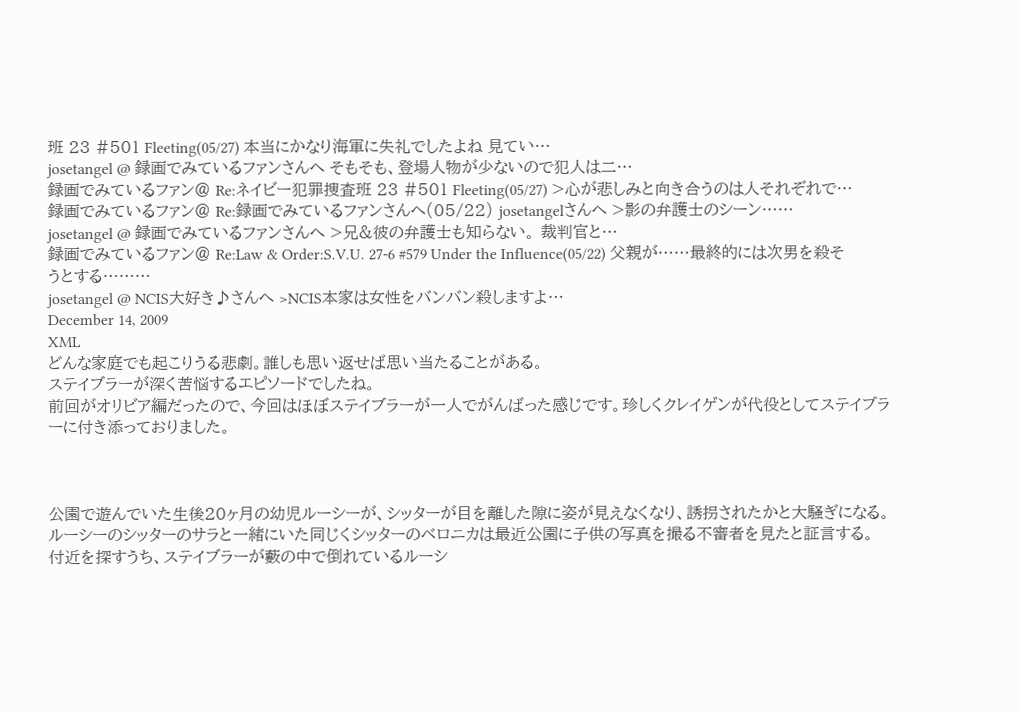班 23 #501 Fleeting(05/27) 本当にかなり海軍に失礼でしたよね 見てい…
josetangel @ 録画でみているファンさんへ そもそも、登場人物が少ないので犯人は二…
録画でみているファン@ Re:ネイビー犯罪捜査班 23 #501 Fleeting(05/27) >心が悲しみと向き合うのは人それぞれで…
録画でみているファン@ Re:録画でみているファンさんへ(05/22) josetangelさんへ >影の弁護士のシーン……
josetangel @ 録画でみているファンさんへ >兄&彼の弁護士も知らない。 裁判官と…
録画でみているファン@ Re:Law & Order:S.V.U. 27-6 #579 Under the Influence(05/22) 父親が……最終的には次男を殺そうとする………
josetangel @ NCIS大好き♪さんへ >NCIS本家は女性をバンバン殺しますよ…
December 14, 2009
XML
どんな家庭でも起こりうる悲劇。誰しも思い返せば思い当たることがある。
ステイブラーが深く苦悩するエピソードでしたね。
前回がオリビア編だったので、今回はほぼステイブラーが一人でがんばった感じです。珍しくクレイゲンが代役としてステイブラーに付き添っておりました。



公園で遊んでいた生後20ヶ月の幼児ルーシーが、シッターが目を離した隙に姿が見えなくなり、誘拐されたかと大騒ぎになる。
ルーシーのシッターのサラと一緒にいた同じくシッターのベロニカは最近公園に子供の写真を撮る不審者を見たと証言する。
付近を探すうち、ステイブラーが藪の中で倒れているルーシ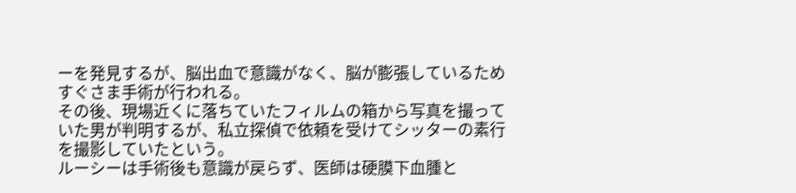ーを発見するが、脳出血で意識がなく、脳が膨張しているためすぐさま手術が行われる。
その後、現場近くに落ちていたフィルムの箱から写真を撮っていた男が判明するが、私立探偵で依頼を受けてシッターの素行を撮影していたという。
ルーシーは手術後も意識が戻らず、医師は硬膜下血腫と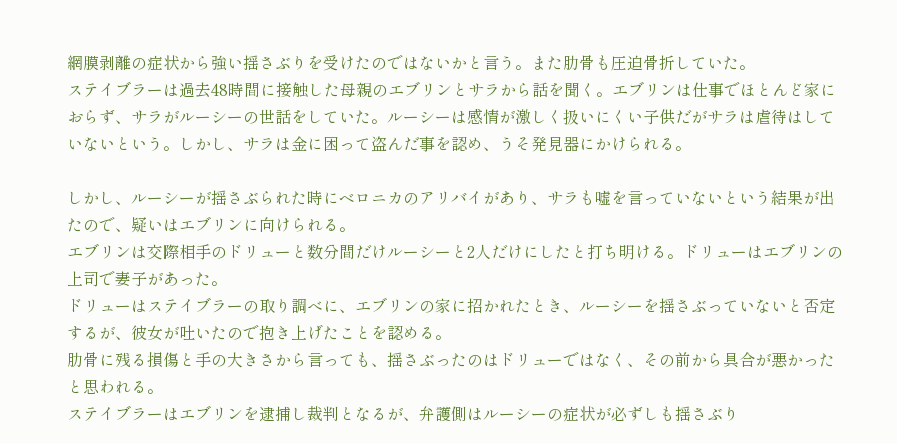網膜剥離の症状から強い揺さぶりを受けたのではないかと言う。また肋骨も圧迫骨折していた。
ステイブラーは過去48時間に接触した母親のエブリンとサラから話を聞く。エブリンは仕事でほとんど家におらず、サラがルーシーの世話をしていた。ルーシーは感情が激しく扱いにくい子供だがサラは虐待はしていないという。しかし、サラは金に困って盗んだ事を認め、うそ発見器にかけられる。

しかし、ルーシーが揺さぶられた時にベロニカのアリバイがあり、サラも嘘を言っていないという結果が出たので、疑いはエブリンに向けられる。
エブリンは交際相手のドリューと数分間だけルーシーと2人だけにしたと打ち明ける。ドリューはエブリンの上司で妻子があった。
ドリューはステイブラーの取り調べに、エブリンの家に招かれたとき、ルーシーを揺さぶっていないと否定するが、彼女が吐いたので抱き上げたことを認める。
肋骨に残る損傷と手の大きさから言っても、揺さぶったのはドリューではなく、その前から具合が悪かったと思われる。
ステイブラーはエブリンを逮捕し裁判となるが、弁護側はルーシーの症状が必ずしも揺さぶり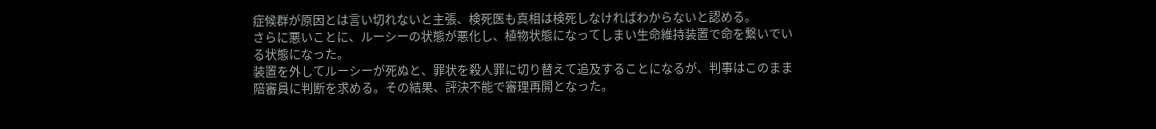症候群が原因とは言い切れないと主張、検死医も真相は検死しなければわからないと認める。
さらに悪いことに、ルーシーの状態が悪化し、植物状態になってしまい生命維持装置で命を繋いでいる状態になった。
装置を外してルーシーが死ぬと、罪状を殺人罪に切り替えて追及することになるが、判事はこのまま陪審員に判断を求める。その結果、評決不能で審理再開となった。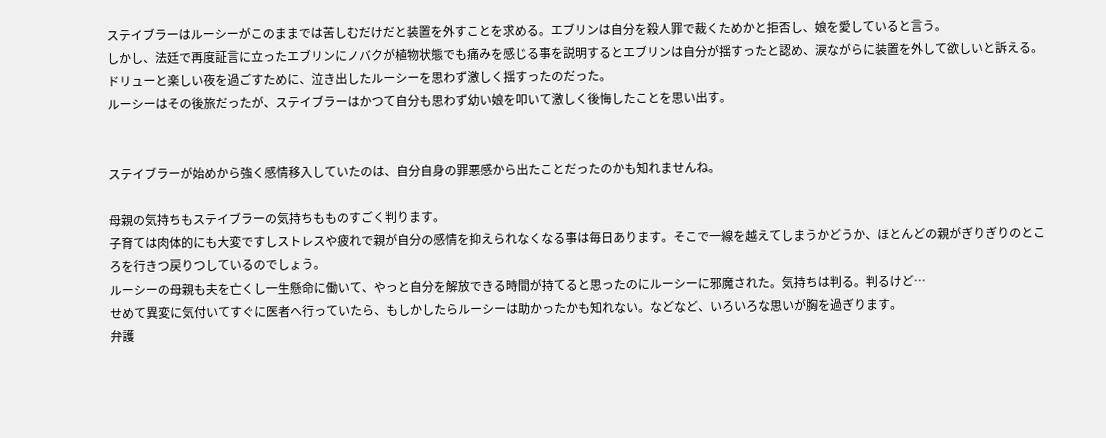ステイブラーはルーシーがこのままでは苦しむだけだと装置を外すことを求める。エブリンは自分を殺人罪で裁くためかと拒否し、娘を愛していると言う。
しかし、法廷で再度証言に立ったエブリンにノバクが植物状態でも痛みを感じる事を説明するとエブリンは自分が揺すったと認め、涙ながらに装置を外して欲しいと訴える。ドリューと楽しい夜を過ごすために、泣き出したルーシーを思わず激しく揺すったのだった。
ルーシーはその後旅だったが、ステイブラーはかつて自分も思わず幼い娘を叩いて激しく後悔したことを思い出す。


ステイブラーが始めから強く感情移入していたのは、自分自身の罪悪感から出たことだったのかも知れませんね。

母親の気持ちもステイブラーの気持ちもものすごく判ります。
子育ては肉体的にも大変ですしストレスや疲れで親が自分の感情を抑えられなくなる事は毎日あります。そこで一線を越えてしまうかどうか、ほとんどの親がぎりぎりのところを行きつ戻りつしているのでしょう。
ルーシーの母親も夫を亡くし一生懸命に働いて、やっと自分を解放できる時間が持てると思ったのにルーシーに邪魔された。気持ちは判る。判るけど…
せめて異変に気付いてすぐに医者へ行っていたら、もしかしたらルーシーは助かったかも知れない。などなど、いろいろな思いが胸を過ぎります。
弁護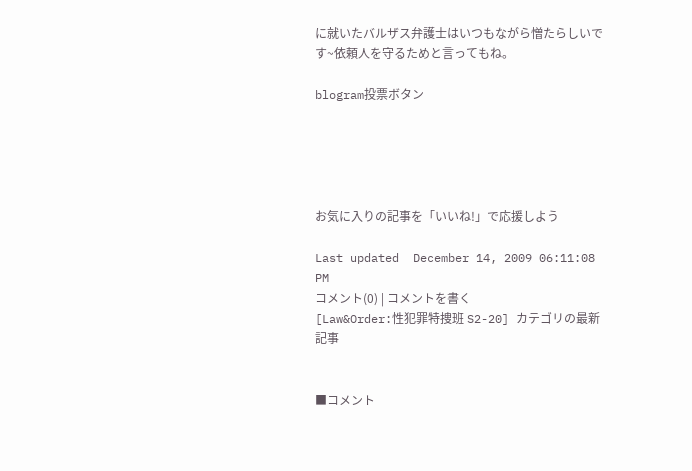に就いたバルザス弁護士はいつもながら憎たらしいです~依頼人を守るためと言ってもね。

blogram投票ボタン





お気に入りの記事を「いいね!」で応援しよう

Last updated  December 14, 2009 06:11:08 PM
コメント(0) | コメントを書く
[Law&Order:性犯罪特捜班 S2-20] カテゴリの最新記事


■コメント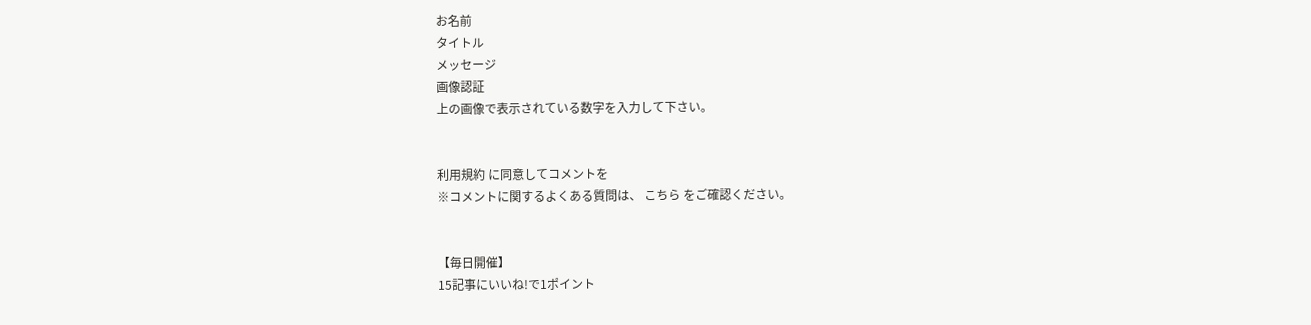お名前
タイトル
メッセージ
画像認証
上の画像で表示されている数字を入力して下さい。


利用規約 に同意してコメントを
※コメントに関するよくある質問は、 こちら をご確認ください。


【毎日開催】
15記事にいいね!で1ポイント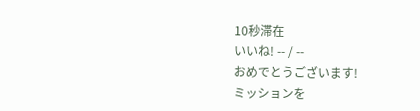10秒滞在
いいね! -- / --
おめでとうございます!
ミッションを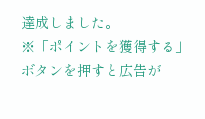達成しました。
※「ポイントを獲得する」ボタンを押すと広告が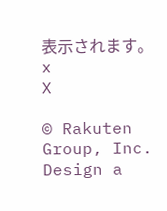表示されます。
x
X

© Rakuten Group, Inc.
Design a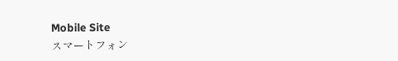Mobile Site
スマートフォン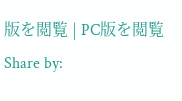版を閲覧 | PC版を閲覧
Share by: